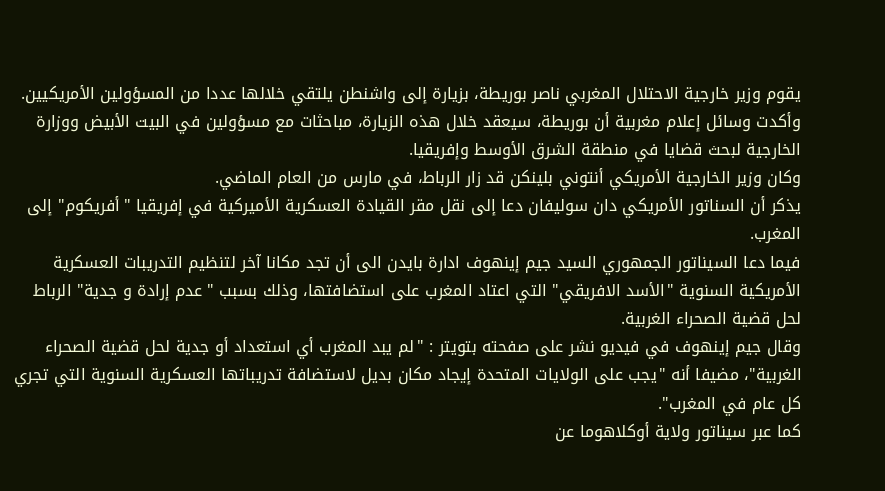يقوم وزير خارجية الاحتلال المغربي ناصر بوريطة، بزيارة إلى واشنطن يلتقي خلالها عددا من المسؤولين الأمريكيين.
وأكدت وسائل إعلام مغربية أن بوريطة، سيعقد خلال هذه الزيارة، مباحثات مع مسؤولين في البيت الأبيض ووزارة الخارجية لبحث قضايا في منطقة الشرق الأوسط وإفريقيا.
وكان وزير الخارجية الأمريكي أنتوني بلينكن قد زار الرباط، في مارس من العام الماضي.
يذكر أن السناتور الأمريكي دان سوليفان دعا إلى نقل مقر القيادة العسكرية الأميركية في إفريقيا "أفريكوم" إلى المغرب.
فيما دعا السيناتور الجمهوري السيد جيم إينهوف ادارة بايدن الى أن تجد مكانا آخر لتنظيم التدريبات العسكرية الأمريكية السنوية "الأسد الافريقي" التي اعتاد المغرب على استضافتها، وذلك بسبب "عدم إرادة و جدية" الرباط لحل قضية الصحراء الغربية.
وقال جيم إينهوف في فيديو نشر على صفحته بتويتر : "لم يبد المغرب أي استعداد أو جدية لحل قضية الصحراء الغربية"، مضيفا أنه "يجب على الولايات المتحدة إيجاد مكان بديل لاستضافة تدريباتها العسكرية السنوية التي تجري كل عام في المغرب".
كما عبر سيناتور ولاية أوكلاهوما عن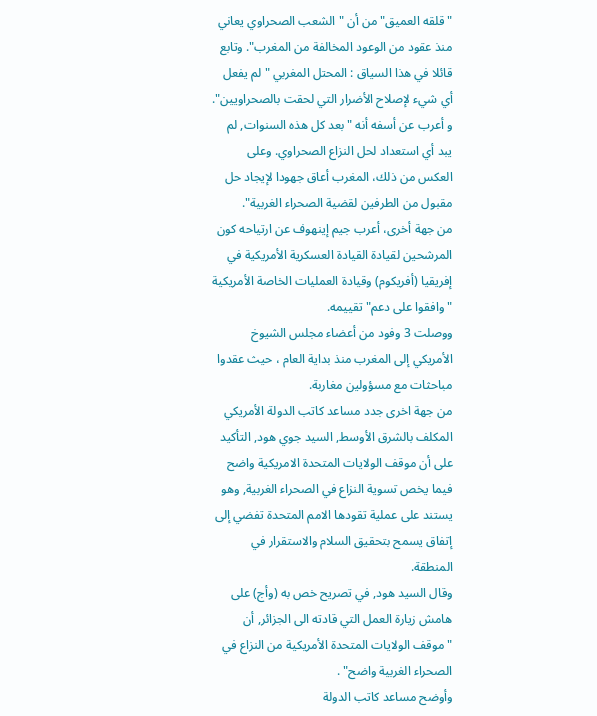"قلقه العميق" من أن "الشعب الصحراوي يعاني منذ عقود من الوعود المخالفة من المغرب". وتابع قائلا في هذا السياق : المحتل المغربي "لم يفعل أي شيء لإصلاح الأضرار التي لحقت بالصحراويين".
و أعرب عن أسفه أنه "بعد كل هذه السنوات, لم يبد أي استعداد لحل النزاع الصحراوي. وعلى العكس من ذلك، المغرب أعاق جهودا لإيجاد حل مقبول من الطرفين لقضية الصحراء الغربية".
من جهة أخرى، أعرب جيم إينهوف عن ارتياحه كون المرشحين لقيادة القيادة العسكرية الأمريكية في إفريقيا (أفريكوم) وقيادة العمليات الخاصة الأمريكية "وافقوا على دعم" تقييمه.
ووصلت 3 وفود من أعضاء مجلس الشيوخ الأمريكي إلى المغرب منذ بداية العام ، حيث عقدوا مباحثات مع مسؤولين مغاربة.
من جهة اخرى جدد مساعد كاتب الدولة الأمريكي المكلف بالشرق الأوسط, السيد جوي هود, التأكيد على أن موقف الولايات المتحدة الامريكية واضح فيما يخص تسوية النزاع في الصحراء الغربية, وهو يستند على عملية تقودها الامم المتحدة تفضي إلى إتفاق يسمح بتحقيق السلام والاستقرار في المنطقة.
وقال السيد هود, في تصريح خص به (وأج) على هامش زيارة العمل التي قادته الى الجزائر, أن "موقف الولايات المتحدة الأمريكية من النزاع في الصحراء الغربية واضح" .
وأوضح مساعد كاتب الدولة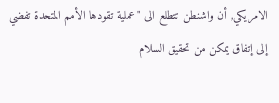الامريكي, أن واشنطن تتطلع الى "عملية تقودها الأمم المتحدة تفضي إلى إتفاق يمكن من تحقيق السلام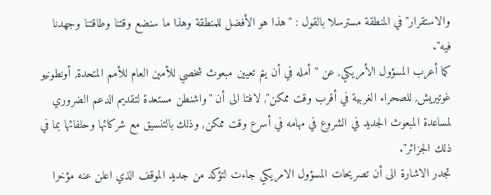والاستقرار" في المنطقة مسترسلا بالقول : "هذا هو الأفضل للمنطقة وهذا ما سنضع وقتنا وطاقتنا وجهدنا فيه".
كما أعرب المسؤول الأمريكي, عن "أمله في أن يتم تعيين مبعوث شخصي للأمين العام للأمم المتحدة, أونطونيو غوتيريش, للصحراء الغربية في أقرب وقت ممكن", لافتا الى أن "واشنطن مستعدة لتقديم الدعم الضروري لمساعدة المبعوث الجديد في الشروع في مهامه في أسرع وقت ممكن, وذلك بالتنسيق مع شركائها وحلفائها بما في ذلك الجزائر".
تجدر الاشارة الى أن تصريحات المسؤول الامريكي جاءت لتؤكد من جديد الموقف الذي اعلن عنه مؤخرا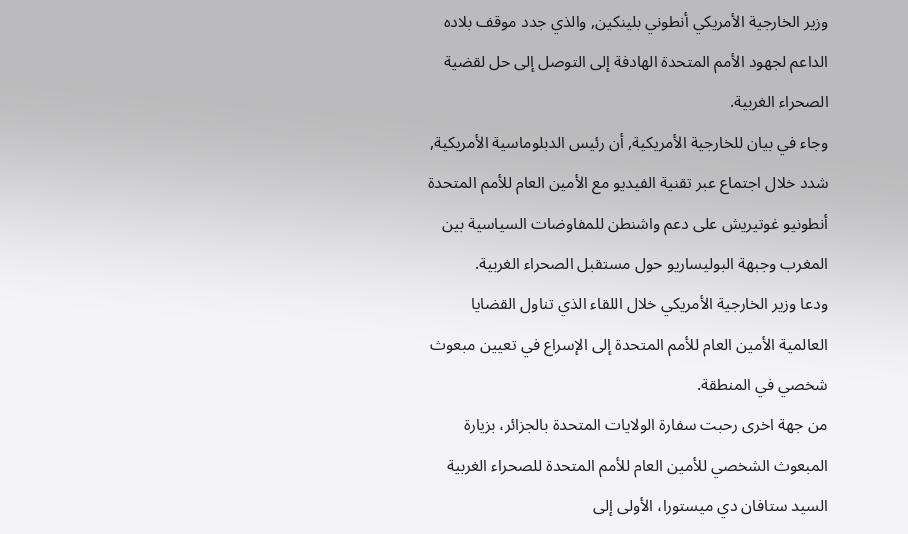وزير الخارجية الأمريكي أنطوني بلينكين, والذي جدد موقف بلاده الداعم لجهود الأمم المتحدة الهادفة إلى التوصل إلى حل لقضية الصحراء الغربية.
وجاء في بيان للخارجية الأمريكية, أن رئيس الدبلوماسية الأمريكية, شدد خلال اجتماع عبر تقنية الفيديو مع الأمين العام للأمم المتحدة أنطونيو غوتيريش على دعم واشنطن للمفاوضات السياسية بين المغرب وجبهة البوليساريو حول مستقبل الصحراء الغربية.
ودعا وزير الخارجية الأمريكي خلال اللقاء الذي تناول القضايا العالمية الأمين العام للأمم المتحدة إلى الإسراع في تعيين مبعوث شخصي في المنطقة.
من جهة اخرى رحبت سفارة الولايات المتحدة بالجزائر، بزيارة المبعوث الشخصي للأمين العام للأمم المتحدة للصحراء الغربية السيد ستافان دي ميستورا، الأولى إلى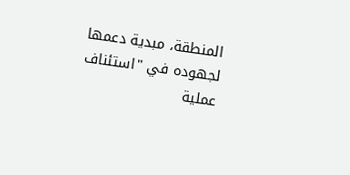المنطقة، مبدية دعمها لجهوده في "استئناف عملية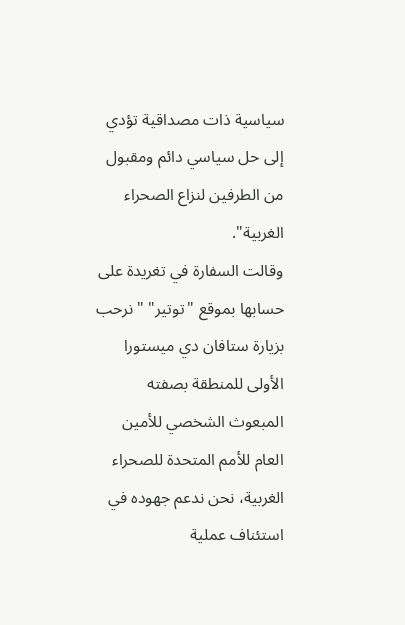سياسية ذات مصداقية تؤدي إلى حل سياسي دائم ومقبول من الطرفين لنزاع الصحراء الغربية".
وقالت السفارة في تغريدة على حسابها بموقع "توتير" "نرحب بزيارة ستافان دي ميستورا الأولى للمنطقة بصفته المبعوث الشخصي للأمين العام للأمم المتحدة للصحراء الغربية، نحن ندعم جهوده في استئناف عملية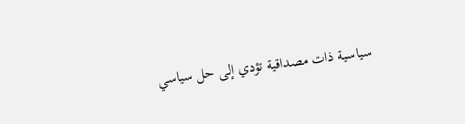سياسية ذات مصداقية تؤدي إلى حل سياسي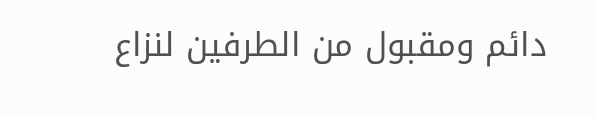دائم ومقبول من الطرفين لنزاع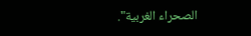الصحراء الغربية".